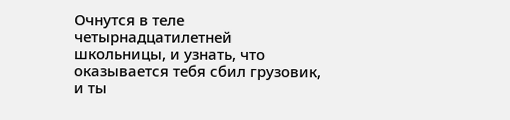Очнутся в теле четырнадцатилетней школьницы, и узнать, что оказывается тебя сбил грузовик, и ты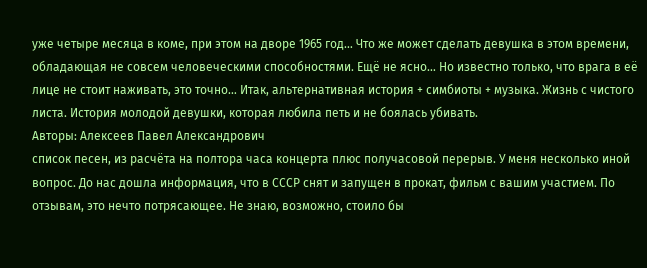уже четыре месяца в коме, при этом на дворе 1965 год… Что же может сделать девушка в этом времени, обладающая не совсем человеческими способностями. Ещё не ясно… Но известно только, что врага в её лице не стоит наживать, это точно… Итак, альтернативная история + симбиоты + музыка. Жизнь с чистого листа. История молодой девушки, которая любила петь и не боялась убивать.
Авторы: Алексеев Павел Александрович
список песен, из расчёта на полтора часа концерта плюс получасовой перерыв. У меня несколько иной вопрос. До нас дошла информация, что в СССР снят и запущен в прокат, фильм с вашим участием. По отзывам, это нечто потрясающее. Не знаю, возможно, стоило бы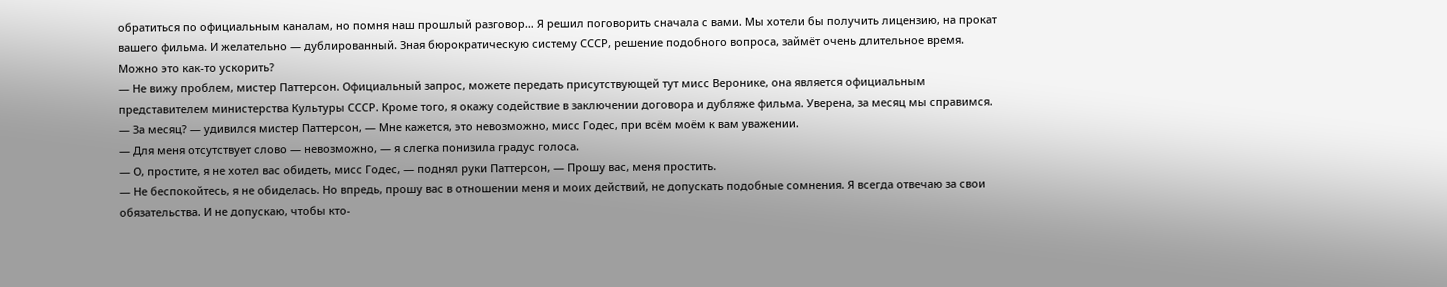обратиться по официальным каналам, но помня наш прошлый разговор… Я решил поговорить сначала с вами. Мы хотели бы получить лицензию, на прокат вашего фильма. И желательно — дублированный. Зная бюрократическую систему СССР, решение подобного вопроса, займёт очень длительное время. Можно это как-то ускорить?
— Не вижу проблем, мистер Паттерсон. Официальный запрос, можете передать присутствующей тут мисс Веронике, она является официальным представителем министерства Культуры СССР. Кроме того, я окажу содействие в заключении договора и дубляже фильма. Уверена, за месяц мы справимся.
— За месяц? — удивился мистер Паттерсон, — Мне кажется, это невозможно, мисс Годес, при всём моём к вам уважении.
— Для меня отсутствует слово — невозможно, — я слегка понизила градус голоса.
— О, простите, я не хотел вас обидеть, мисс Годес, — поднял руки Паттерсон, — Прошу вас, меня простить.
— Не беспокойтесь, я не обиделась. Но впредь, прошу вас в отношении меня и моих действий, не допускать подобные сомнения. Я всегда отвечаю за свои обязательства. И не допускаю, чтобы кто-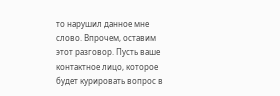то нарушил данное мне слово. Впрочем, оставим этот разговор. Пусть ваше контактное лицо, которое будет курировать вопрос в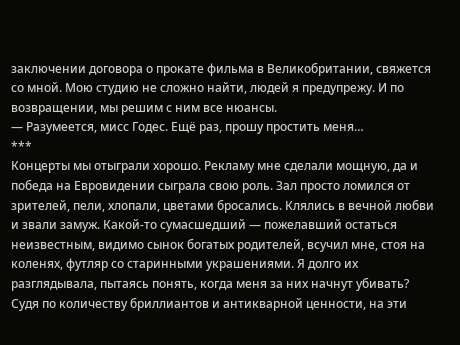заключении договора о прокате фильма в Великобритании, свяжется со мной. Мою студию не сложно найти, людей я предупрежу. И по возвращении, мы решим с ним все нюансы.
— Разумеется, мисс Годес. Ещё раз, прошу простить меня…
***
Концерты мы отыграли хорошо. Рекламу мне сделали мощную, да и победа на Евровидении сыграла свою роль. Зал просто ломился от зрителей, пели, хлопали, цветами бросались. Клялись в вечной любви и звали замуж. Какой-то сумасшедший — пожелавший остаться неизвестным, видимо сынок богатых родителей, всучил мне, стоя на коленях, футляр со старинными украшениями. Я долго их разглядывала, пытаясь понять, когда меня за них начнут убивать? Судя по количеству бриллиантов и антикварной ценности, на эти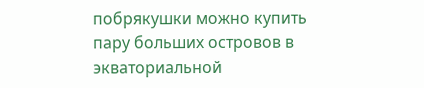побрякушки можно купить пару больших островов в экваториальной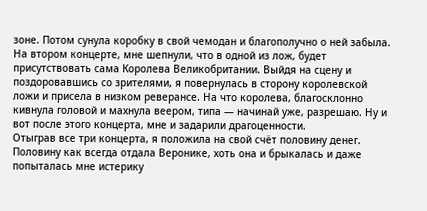зоне. Потом сунула коробку в свой чемодан и благополучно о ней забыла.
На втором концерте, мне шепнули, что в одной из лож, будет присутствовать сама Королева Великобритании. Выйдя на сцену и поздоровавшись со зрителями, я повернулась в сторону королевской ложи и присела в низком реверансе. На что королева, благосклонно кивнула головой и махнула веером, типа — начинай уже, разрешаю. Ну и вот после этого концерта, мне и задарили драгоценности.
Отыграв все три концерта, я положила на свой счёт половину денег. Половину как всегда отдала Веронике, хоть она и брыкалась и даже попыталась мне истерику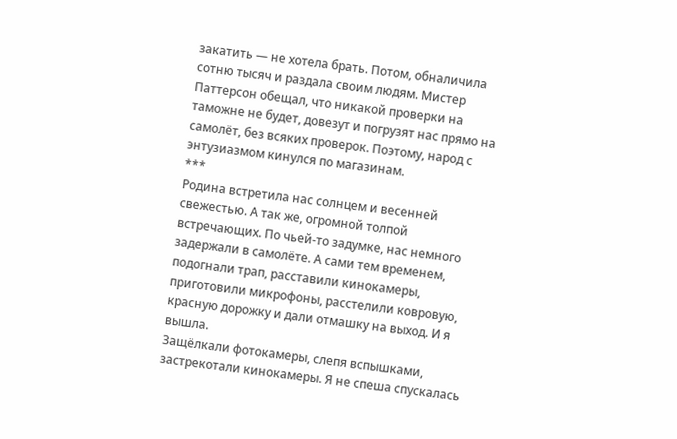закатить — не хотела брать. Потом, обналичила сотню тысяч и раздала своим людям. Мистер Паттерсон обещал, что никакой проверки на таможне не будет, довезут и погрузят нас прямо на самолёт, без всяких проверок. Поэтому, народ с энтузиазмом кинулся по магазинам.
***
Родина встретила нас солнцем и весенней свежестью. А так же, огромной толпой встречающих. По чьей-то задумке, нас немного задержали в самолёте. А сами тем временем, подогнали трап, расставили кинокамеры, приготовили микрофоны, расстелили ковровую, красную дорожку и дали отмашку на выход. И я вышла.
Защёлкали фотокамеры, слепя вспышками, застрекотали кинокамеры. Я не спеша спускалась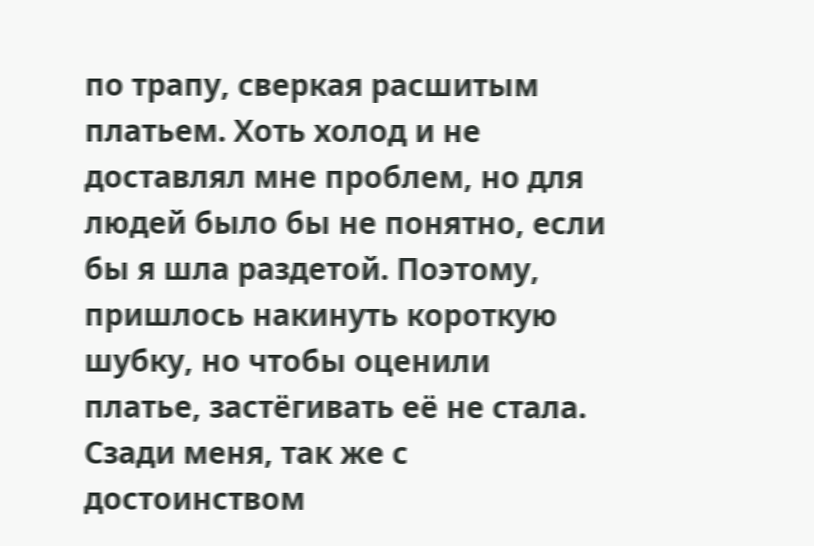по трапу, сверкая расшитым платьем. Хоть холод и не доставлял мне проблем, но для людей было бы не понятно, если бы я шла раздетой. Поэтому, пришлось накинуть короткую шубку, но чтобы оценили платье, застёгивать её не стала. Сзади меня, так же с достоинством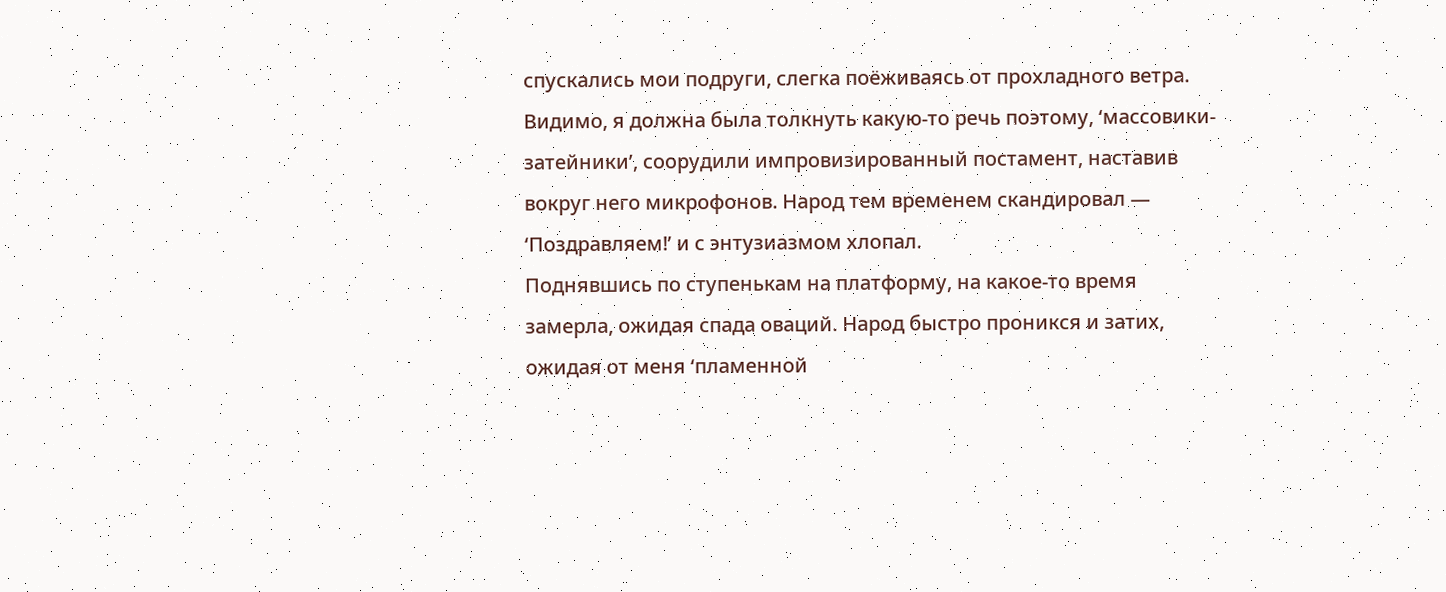спускались мои подруги, слегка поёживаясь от прохладного ветра.
Видимо, я должна была толкнуть какую-то речь поэтому, ‘массовики-затейники’, соорудили импровизированный постамент, наставив вокруг него микрофонов. Народ тем временем скандировал — ‘Поздравляем!’ и с энтузиазмом хлопал.
Поднявшись по ступенькам на платформу, на какое-то время замерла, ожидая спада оваций. Народ быстро проникся и затих, ожидая от меня ‘пламенной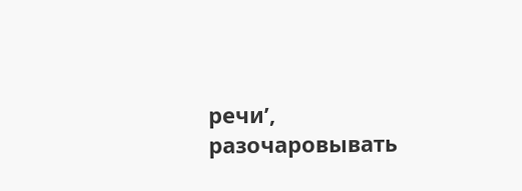речи’, разочаровывать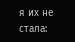я их не стала: